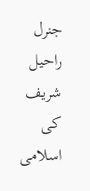جنرل راحیل شریف کی اسلامی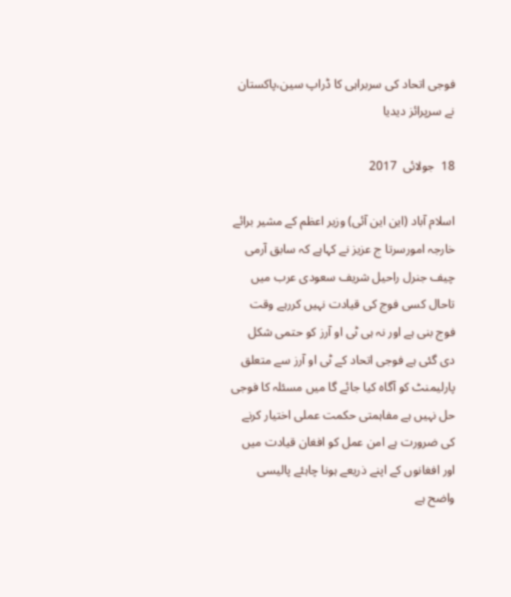فوجی اتحاد کی سربراہی کا ڈراپ سین،پاکستان نے سرپرائز دیدیا

18  جولائی  2017

اسلام آباد (این این آئی) وزیر اعظم کے مشیر برائے خارجہ امورسرتا ج عزیز نے کہاہے کہ سابق آرمی چیف جنرل راحیل شریف سعودی عرب میں تاحال کسی فوج کی قیادت نہیں کررہے وقت فوج بنی ہے اور نہ ہی ٹی او آرز کو حتمی شکل دی گئی ہے فوجی اتحاد کے ٹی او آرز سے متعلق پارلیمنٹ کو آگاہ کیا جائے گا میں مسئلہ کا فوجی حل نہیں ہے مفاہمتی حکمت عملی اختیار کرنے کی ضرورت ہے امن عمل کو افغان قیادت میں اور افغانوں کے اپنے ذریعے ہونا چاہئے پالیسی واضح ہے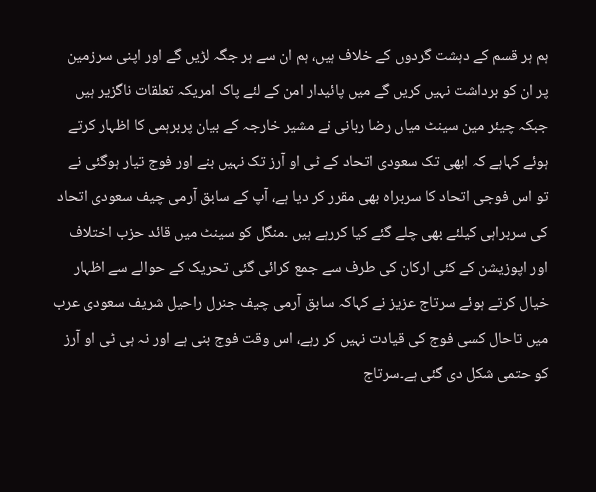ہم ہر قسم کے دہشت گردوں کے خلاف ہیں، ہم ان سے ہر جگہ لڑیں گے اور اپنی سرزمین پر ان کو برداشت نہیں کریں گے میں پائیدار امن کے لئے پاک امریکہ تعلقات ناگزیر ہیں جبکہ چیئر مین سینٹ میاں رضا ربانی نے مشیر خارجہ کے بیان پربرہمی کا اظہار کرتے ہوئے کہاہے کہ ابھی تک سعودی اتحاد کے ٹی او آرز تک نہیں بنے اور فوج تیار ہوگئی نے تو اس فوجی اتحاد کا سربراہ بھی مقرر کر دیا ہے، آپ کے سابق آرمی چیف سعودی اتحاد کی سربراہی کیلئے بھی چلے گئے کیا کررہے ہیں ۔منگل کو سینٹ میں قائد حزب اختلاف اور اپوزیشن کے کئی ارکان کی طرف سے جمع کرائی گئی تحریک کے حوالے سے اظہار خیال کرتے ہوئے سرتاج عزیز نے کہاکہ سابق آرمی چیف جنرل راحیل شریف سعودی عرب میں تاحال کسی فوج کی قیادت نہیں کر رہے، اس وقت فوج بنی ہے اور نہ ہی ٹی او آرز کو حتمی شکل دی گئی ہے۔سرتاج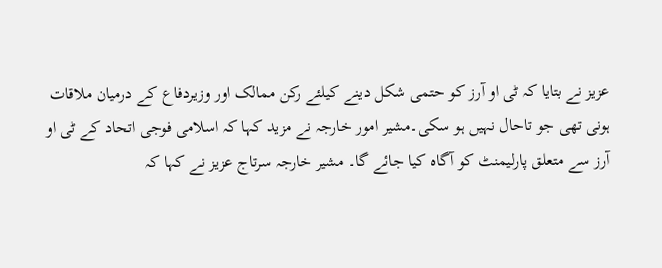عزیز نے بتایا کہ ٹی او آرز کو حتمی شکل دینے کیلئے رکن ممالک اور وزیردفاع کے درمیان ملاقات ہونی تھی جو تاحال نہیں ہو سکی۔مشیر امور خارجہ نے مزید کہا کہ اسلامی فوجی اتحاد کے ٹی او آرز سے متعلق پارلیمنٹ کو آگاہ کیا جائے گا۔ مشیر خارجہ سرتاج عزیز نے کہا کہ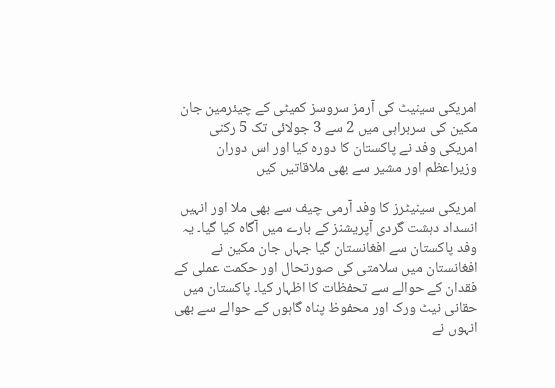امریکی سینیٹ کی آرمز سروسز کمیٹی کے چیئرمین جان مکین کی سربراہی میں 2 سے 3 جولائی تک 5 رکنی امریکی وفد نے پاکستان کا دورہ کیا اور اس دوران وزیراعظم اور مشیر سے بھی ملاقاتیں کیں

امریکی سینیٹرز کا وفد آرمی چیف سے بھی ملا اور انہیں انسداد دہشت گردی آپریشنز کے بارے میں آگاہ کیا گیا۔ یہ وفد پاکستان سے افغانستان گیا جہاں جان مکین نے افغانستان میں سلامتی کی صورتحال اور حکمت عملی کے فقدان کے حوالے سے تحفظات کا اظہار کیا۔ پاکستان میں حقانی نیٹ ورک اور محفوظ پناہ گاہوں کے حوالے سے بھی انہوں نے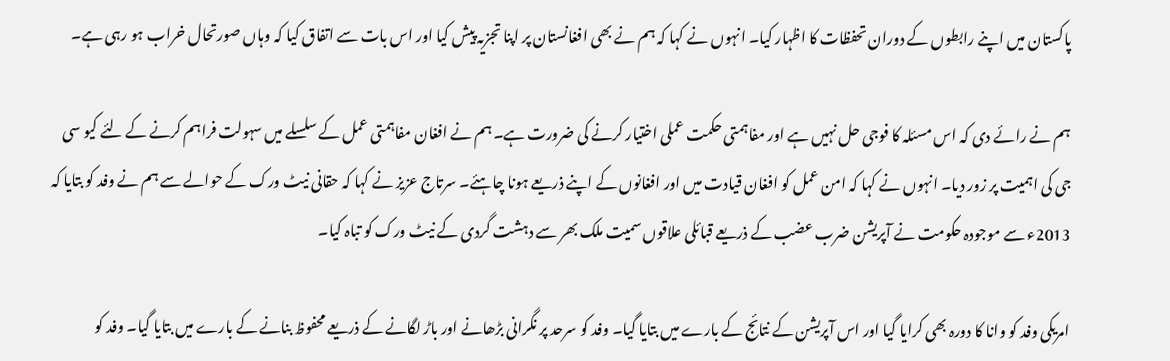پاکستان میں اپنے رابطوں کے دوران تحفظات کا اظہار کیا۔ انہوں نے کہا کہ ہم نے بھی افغانستان پر اپنا تجزیہ پیش کیا اور اس بات سے اتفاق کیا کہ وہاں صورتحال خراب ہو رہی ہے۔

ہم نے رائے دی کہ اس مسئلہ کا فوجی حل نہیں ہے اور مفاہمتی حکمت عملی اختیار کرنے کی ضرورت ہے۔ ہم نے افغان مفاہمتی عمل کے سلسلے میں سہولت فراہم کرنے کے لئے کیو سی جی کی اہمیت پر زور دیا۔ انہوں نے کہا کہ امن عمل کو افغان قیادت میں اور افغانوں کے اپنے ذریعے ہونا چاہئے۔ سرتاج عزیز نے کہا کہ حقانی نیٹ ورک کے حوالے سے ہم نے وفد کو بتایا کہ 2013ء سے موجودہ حکومت نے آپریشن ضرب عضب کے ذریعے قبائلی علاقوں سمیت ملک بھر سے دہشت گردی کے نیٹ ورک کو تباہ کیا۔

امریکی وفد کو وانا کا دورہ بھی کرایا گیا اور اس آپریشن کے نتائج کے بارے میں بتایا گیا۔ وفد کو سرحد پر نگرانی بڑھانے اور باڑ لگانے کے ذریعے محفوظ بنانے کے بارے میں بتایا گیا۔ وفد کو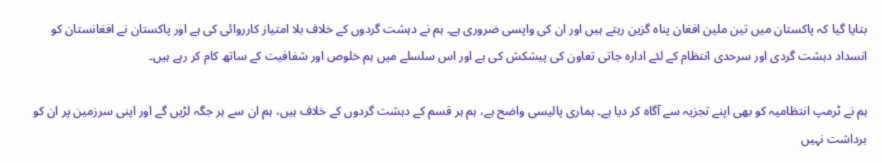بتایا گیا کہ پاکستان میں تین ملین افغان پناہ گزین رہتے ہیں اور ان کی واپسی ضروری ہے۔ ہم نے دہشت گردوں کے خلاف بلا امتیاز کارروائی کی ہے اور پاکستان نے افغانستان کو انسداد دہشت گردی اور سرحدی انتظام کے لئے ادارہ جاتی تعاون کی پیشکش کی ہے اور اس سلسلے میں ہم خلوص اور شفافیت کے ساتھ کام کر رہے ہیں۔

ہم نے ٹرمپ انتظامیہ کو بھی اپنے تجزیہ سے آگاہ کر دیا ہے۔ ہماری پالیسی واضح ہے، ہم ہر قسم کے دہشت گردوں کے خلاف ہیں، ہم ان سے ہر جگہ لڑیں گے اور اپنی سرزمین پر ان کو برداشت نہیں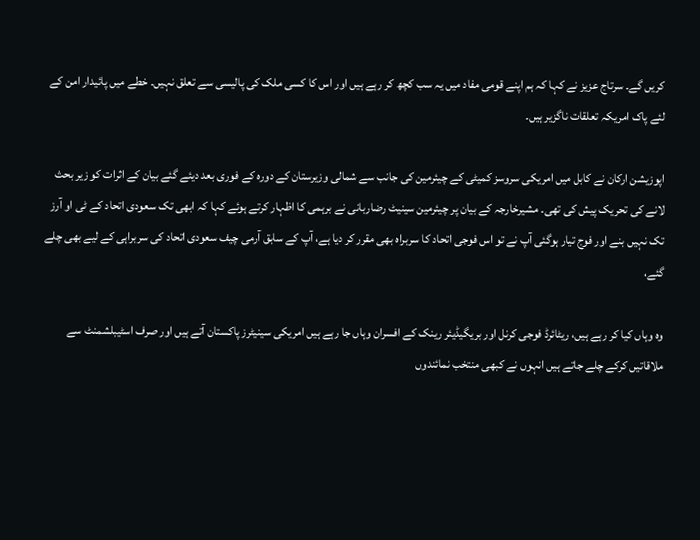کریں گے۔ سرتاج عزیز نے کہا کہ ہم اپنے قومی مفاد میں یہ سب کچھ کر رہے ہیں اور اس کا کسی ملک کی پالیسی سے تعلق نہیں۔ خطے میں پائیدار امن کے لئے پاک امریکہ تعلقات ناگزیر ہیں۔

اپوزیشن ارکان نے کابل میں امریکی سروسز کمیٹی کے چیئرمین کی جانب سے شمالی وزیرستان کے دورہ کے فوری بعد دیئے گئے بیان کے اثرات کو زیر بحث لانے کی تحریک پیش کی تھی۔ مشیرخارجہ کے بیان پر چیئرمین سینیٹ رضاربانی نے برہمی کا اظہار کرتے ہوئے کہا کہ ابھی تک سعودی اتحاد کے ٹی او آرز تک نہیں بنے اور فوج تیار ہوگئی آپ نے تو اس فوجی اتحاد کا سربراہ بھی مقرر کر دیا ہے، آپ کے سابق آرمی چیف سعودی اتحاد کی سربراہی کے لیے بھی چلے گئے،

وہ وہاں کیا کر رہے ہیں، ریٹائرڈ فوجی کرنل اور بریگیڈیئر رینک کے افسران وہاں جا رہے ہیں امریکی سینیٹرز پاکستان آتے ہیں اور صرف اسٹیبلشمنٹ سے ملاقاتیں کرکے چلے جاتے ہیں انہوں نے کبھی منتخب نمائندوں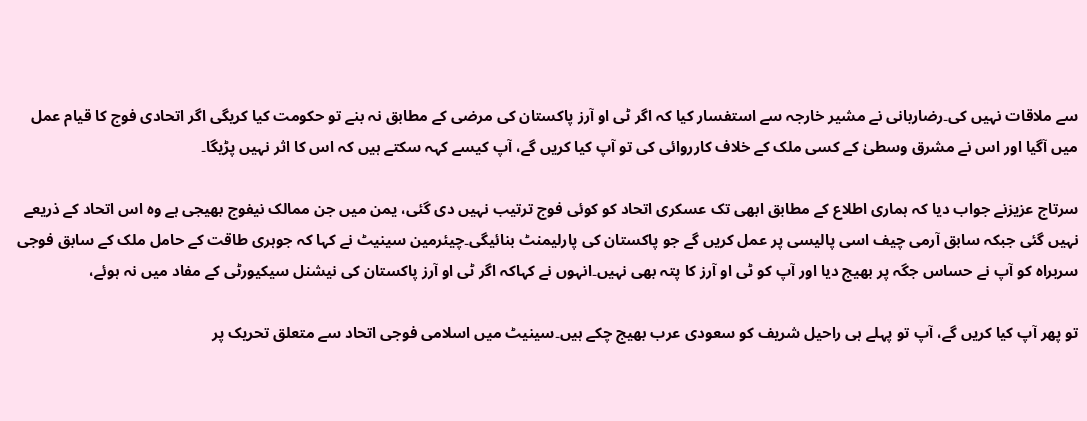سے ملاقات نہیں کی۔رضاربانی نے مشیر خارجہ سے استفسار کیا کہ اگر ٹی او آرز پاکستان کی مرضی کے مطابق نہ بنے تو حکومت کیا کریگی اگر اتحادی فوج کا قیام عمل میں آگیا اور اس نے مشرق وسطیٰ کے کسی ملک کے خلاف کارروائی کی تو آپ کیا کریں گے، آپ کیسے کہہ سکتے ہیں کہ اس کا اثر نہیں پڑیگا۔

سرتاج عزیزنے جواب دیا کہ ہماری اطلاع کے مطابق ابھی تک عسکری اتحاد کو کوئی فوج ترتیب نہیں دی گئی، یمن میں جن ممالک نیفوج بھیجی ہے وہ اس اتحاد کے ذریعے نہیں گئی جبکہ سابق آرمی چیف اسی پالیسی پر عمل کریں گے جو پاکستان کی پارلیمنٹ بنائیگی۔چیئرمین سینیٹ نے کہا کہ جوہری طاقت کے حامل ملک کے سابق فوجی سربراہ کو آپ نے حساس جگہ پر بھیج دیا اور آپ کو ٹی او آرز کا پتہ بھی نہیں۔انہوں نے کہاکہ اگر ٹی او آرز پاکستان کی نیشنل سیکیورٹی کے مفاد میں نہ ہوئے،

تو پھر آپ کیا کریں گے، آپ تو پہلے ہی راحیل شریف کو سعودی عرب بھیج چکے ہیں۔سینیٹ میں اسلامی فوجی اتحاد سے متعلق تحریک پر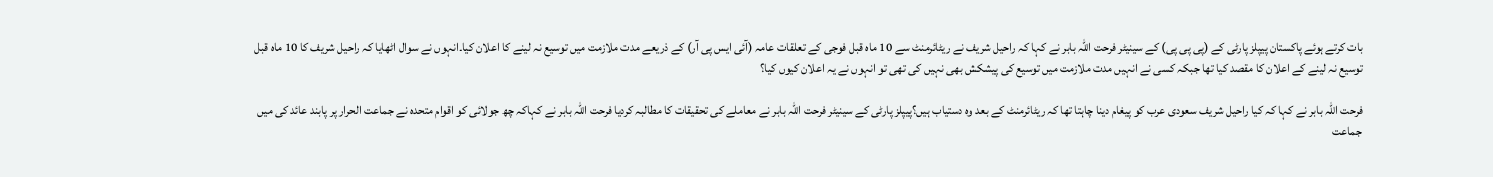بات کرتے ہوئے پاکستان پیپلز پارٹی کے (پی پی پی) کے سینیٹر فرحت اللہ بابر نے کہا کہ راحیل شریف نے ریٹائرمنٹ سے 10 ماہ قبل فوجی کے تعلقات عامہ (آئی ایس پی آر) کے ذریعے مدت ملازمت میں توسیع نہ لینے کا اعلان کیا۔انہوں نے سوال اٹھایا کہ راحیل شریف کا 10 ماہ قبل توسیع نہ لینے کے اعلان کا مقصد کیا تھا جبکہ کسی نے انہیں مدت ملازمت میں توسیع کی پیشکش بھی نہیں کی تھی تو انہوں نے یہ اعلان کیوں کیا؟

فرحت اللہ بابر نے کہا کہ کیا راحیل شریف سعودی عرب کو پیغام دینا چاہتا تھا کہ ریٹائرمنٹ کے بعد وہ دستیاب ہیں؟پیپلز پارٹی کے سینیٹر فرحت اللہ بابر نے معاملے کی تحقیقات کا مطالبہ کردیا فرحت اللہ بابر نے کہاکہ چھ جولائی کو اقوام متحدہ نے جماعت الحرار پر پابند عائد کی میں جماعت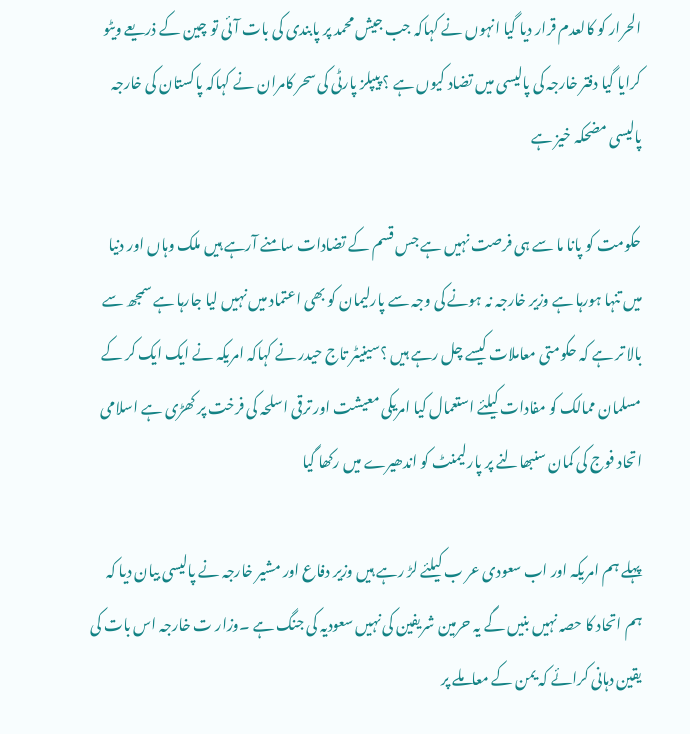الحرار کو کالعدم قرار دیا گیا انہوں نے کہاکہ جب جیش محمد پر پابندی کی بات آئی تو چین کے ذریعے ویٹو کرایا گیا دفتر خارجہ کی پالیسی میں تضاد کیوں ہے ؟ پیپلز پارٹی کی سحر کامران نے کہاکہ پاکستان کی خارجہ پالیسی مضحکہ خیز ہے

حکومت کو پانا ما سے ہی فرصت نہیں ہے جس قسم کے تضادات سامنے آرہے ہیں ملک وہاں اور دنیا میں تنہا ہورہا ہے وزیر خارجہ نہ ہونے کی وجہ سے پارلیمان کو بھی اعتماد میں نہیں لیا جارہا ہے سمجھ سے بالا تر ہے کہ حکومتی معاملات کیسے چل رہے ہیں ؟سینیٹر تاج حیدر نے کہاکہ امریکہ نے ایک ایک کر کے مسلمان ممالک کو مفادات کیلئے استعمال کیا امریکی معیشت اور ترقی اسلحہ کی فرخت پر کھڑی ہے اسلامی اتحاد فوج کی کمان سنبھالنے پر پارلیمنٹ کو اندھیرے میں رکھا گیا

پہلے ہم امریکہ اور اب سعودی عر ب کیلئے لڑ رہے ہیں وزیر دفاع اور مشیر خارجہ نے پالیسی بیان دیا کہ ہم اتحاد کا حصہ نہیں بنیں گے یہ حرمین شریفین کی نہیں سعودیہ کی جنگ ہے ۔وزار ت خارجہ اس بات کی یقین دہانی کرائے کہ یمن کے معاملے پر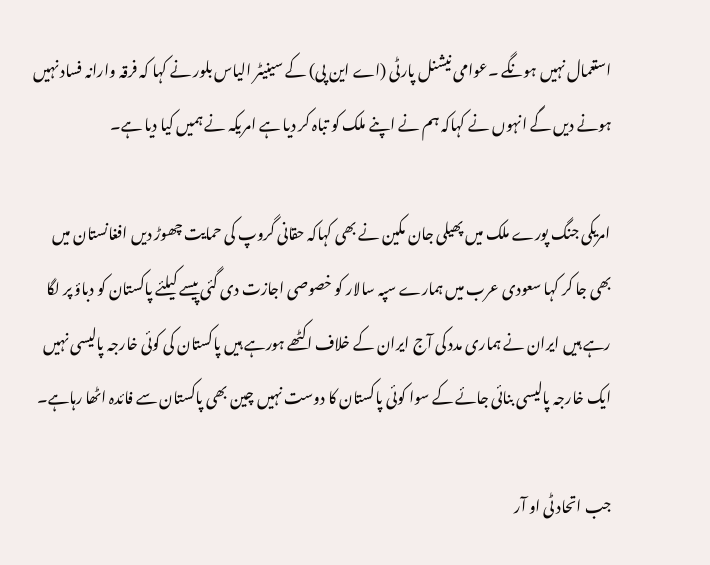استعمال نہیں ہونگے ۔عوامی نیشنل پارٹی (اے این پی) کے سینیٹر الیاس بلور نے کہا کہ فرقہ وارانہ فساد نہیں ہونے دیں گے انہوں نے کہاکہ ہم نے اپنے ملک کو تباہ کر دیا ہے امریکہ نے ہمیں کیا دیا ہے۔

امریکی جنگ پورے ملک میں پھیلی جان مکین نے بھی کہاکہ حقانی گروپ کی حمایت چھوڑ دیں افغانستان میں بھی جا کر کہا سعودی عرب میں ہمارے سپہ سالار کو خصوصی اجازت دی گئی پیسے کیلئے پاکستان کو دباؤ پر لگا رہے ہیں ایران نے ہماری مدد کی آج ایران کے خلاف اکٹھے ہورہے ہیں پاکستان کی کوئی خارجہ پالیسی نہیں ایک خارجہ پالیسی بنائی جائے کے سوا کوئی پاکستان کا دوست نہیں چین بھی پاکستان سے فائدہ اٹھا رہاہے۔

جب اتحاد ٹی او آر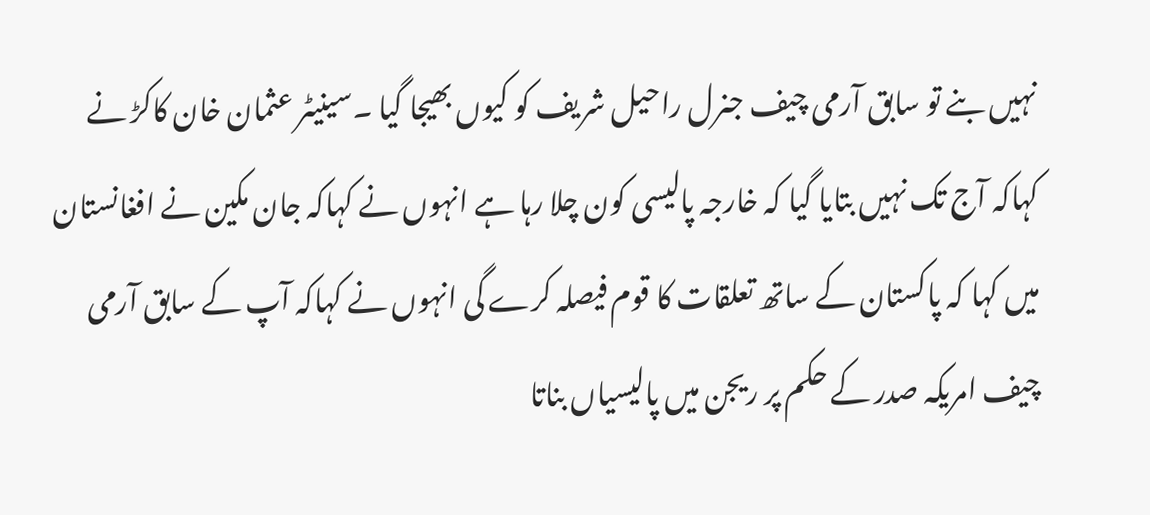نہیں بنے تو سابق آرمی چیف جنرل راحیل شریف کو کیوں بھیجا گیا ۔سینیٹر عثمان خان کاکڑ نے کہاکہ آج تک نہیں بتایا گیا کہ خارجہ پالیسی کون چلا رہا ہے انہوں نے کہاکہ جان مکین نے افغانستان میں کہا کہ پاکستان کے ساتھ تعلقات کا قوم فیصلہ کرے گی انہوں نے کہاکہ آپ کے سابق آرمی چیف امریکہ صدر کے حکم پر ریجن میں پالیسیاں بناتا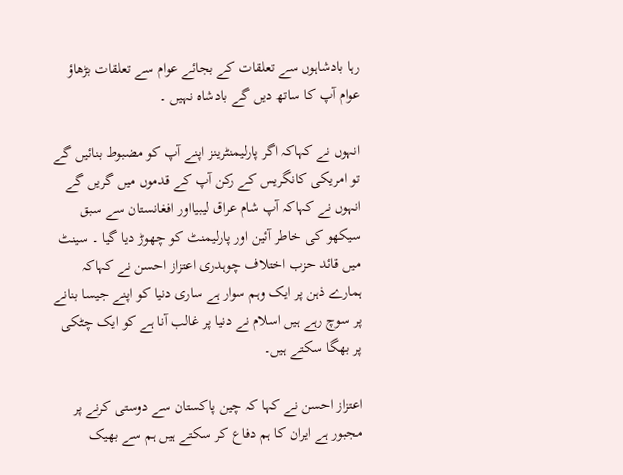رہا بادشاہوں سے تعلقات کے بجائے عوام سے تعلقات بڑھاؤ عوام آپ کا ساتھ دیں گے بادشاہ نہیں ۔

انہوں نے کہاکہ اگر پارلیمنٹرینز اپنے آپ کو مضبوط بنائیں گے تو امریکی کانگریس کے رکن آپ کے قدموں میں گریں گے انہوں نے کہاکہ آپ شام عراق لیبیااور افغانستان سے سبق سیکھو کی خاطر آئین اور پارلیمنٹ کو چھوڑ دیا گیا ۔ سینٹ میں قائد حزب اختلاف چوہدری اعتزاز احسن نے کہاکہ ہمارے ذہن پر ایک وہم سوار ہے ساری دنیا کو اپنے جیسا بنانے پر سوچ رہے ہیں اسلام نے دنیا پر غالب آنا ہے کو ایک چٹکی پر بھگا سکتے ہیں۔

اعتزاز احسن نے کہا کہ چین پاکستان سے دوستی کرنے پر مجبور ہے ایران کا ہم دفاع کر سکتے ہیں ہم سے بھیک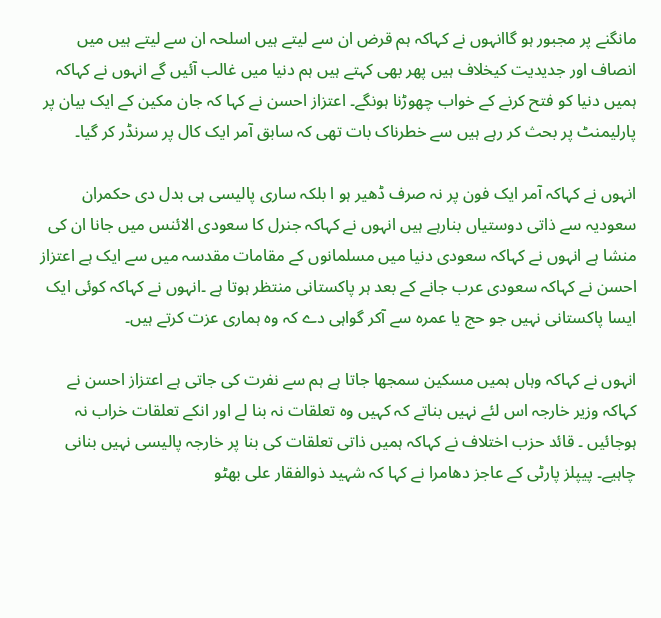مانگنے پر مجبور ہو گاانہوں نے کہاکہ ہم قرض ان سے لیتے ہیں اسلحہ ان سے لیتے ہیں میں انصاف اور جدیدیت کیخلاف ہیں پھر بھی کہتے ہیں ہم دنیا میں غالب آئیں گے انہوں نے کہاکہ ہمیں دنیا کو فتح کرنے کے خواب چھوڑنا ہونگے۔ اعتزاز احسن نے کہا کہ جان مکین کے ایک بیان پر پارلیمنٹ پر بحث کر رہے ہیں سے خطرناک بات تھی کہ سابق آمر ایک کال پر سرنڈر کر گیا۔

انہوں نے کہاکہ آمر ایک فون پر نہ صرف ڈھیر ہو ا بلکہ ساری پالیسی ہی بدل دی حکمران سعودیہ سے ذاتی دوستیاں بنارہے ہیں انہوں نے کہاکہ جنرل کا سعودی الائنس میں جانا ان کی منشا ہے انہوں نے کہاکہ سعودی دنیا میں مسلمانوں کے مقامات مقدسہ میں سے ایک ہے اعتزاز احسن نے کہاکہ سعودی عرب جانے کے بعد ہر پاکستانی منتظر ہوتا ہے ۔انہوں نے کہاکہ کوئی ایک ایسا پاکستانی نہیں جو حج یا عمرہ سے آکر گواہی دے کہ وہ ہماری عزت کرتے ہیں۔

انہوں نے کہاکہ وہاں ہمیں مسکین سمجھا جاتا ہے ہم سے نفرت کی جاتی ہے اعتزاز احسن نے کہاکہ وزیر خارجہ اس لئے نہیں بناتے کہ کہیں وہ تعلقات نہ بنا لے اور انکے تعلقات خراب نہ ہوجائیں ۔ قائد حزب اختلاف نے کہاکہ ہمیں ذاتی تعلقات کی بنا پر خارجہ پالیسی نہیں بنانی چاہیے۔ پیپلز پارٹی کے عاجز دھامرا نے کہا کہ شہید ذوالفقار علی بھٹو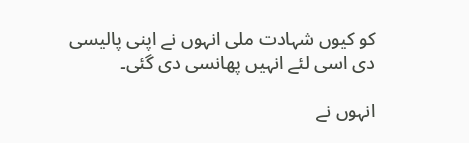کو کیوں شہادت ملی انہوں نے اپنی پالیسی دی اسی لئے انہیں پھانسی دی گئی۔

انہوں نے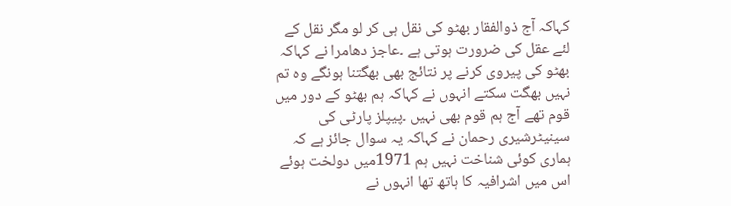کہاکہ آج ذوالفقار بھٹو کی نقل ہی کر لو مگر نقل کے لئے عقل کی ضرورت ہوتی ہے ۔عاجز دھامرا نے کہاکہ بھٹو کی پیروی کرنے پر نتائج بھی بھگتنا ہونگے وہ تم نہیں بھگت سکتے انہوں نے کہاکہ ہم بھٹو کے دور میں قوم تھے آج ہم قوم بھی نہیں ۔پیپلز پارٹی کی سینیٹرشیری رحمان نے کہاکہ یہ سوال جائز ہے کہ ہماری کوئی شناخت نہیں ہم 1971میں دولخت ہوئے اس میں اشرافیہ کا ہاتھ تھا انہوں نے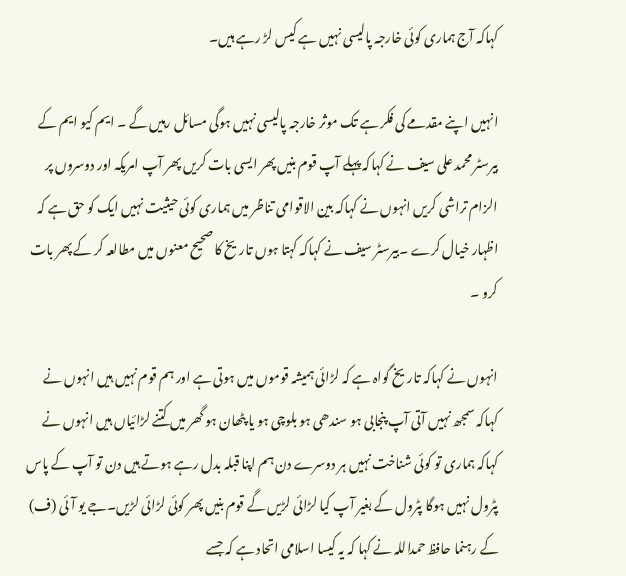کہاکہ آج ہماری کوئی خارجہ پالیسی نہیں ہے کیس لڑ رہے ہیں۔

انہیں اپنے مقدمے کی فکر ہے تک موثر خارجہ پالیسی نہیں ہوگی مسائل رہیں گے ۔ ایم کیو ایم کے بیرسٹر محمد علی سیف نے کہاکہ پہلے آپ قوم بنیں پھر ایسی بات کریں پھر آپ امریکہ اور دوسروں پر الزام تراشی کریں انہوں نے کہاکہ بین الاقوامی تناظر میں ہماری کوئی حیثیت نہیں ایک کو حق ہے کہ اظہار خیال کرے ۔بیرسٹر سیف نے کہاکہ کہتا ہوں تاریخ کا صحیح معنوں میں مطالعہ کر کے پھر بات کرو ۔

انہوں نے کہاکہ تاریخ گواہ ہے کہ لڑائی ہمیشہ قوموں میں ہوتی ہے اور ہم قوم نہیں ہیں انہوں نے کہاکہ سمجھ نہیں آتی آپ پنجابی ہو سندھی ہو بلوچی ہو یا پٹھان ہو گھر میں کتنے لڑائیاں ہیں انہوں نے کہاکہ ہماری تو کوئی شناخت نہیں ہر دوسرے دن ہم اپنا قبلہ بدل رہے ہوتے ہیں دن تو آپ کے پاس پٹرول نہیں ہوگا پٹرول کے بغیر آپ کیا لڑائی لڑیں گے قوم بنیں پھر کوئی لڑائی لڑیں۔جے یو آئی (ف) کے رہنما حافظ حمداللہ نے کہا کہ یہ کیسا اسلامی اتحاد ہے کہ جسے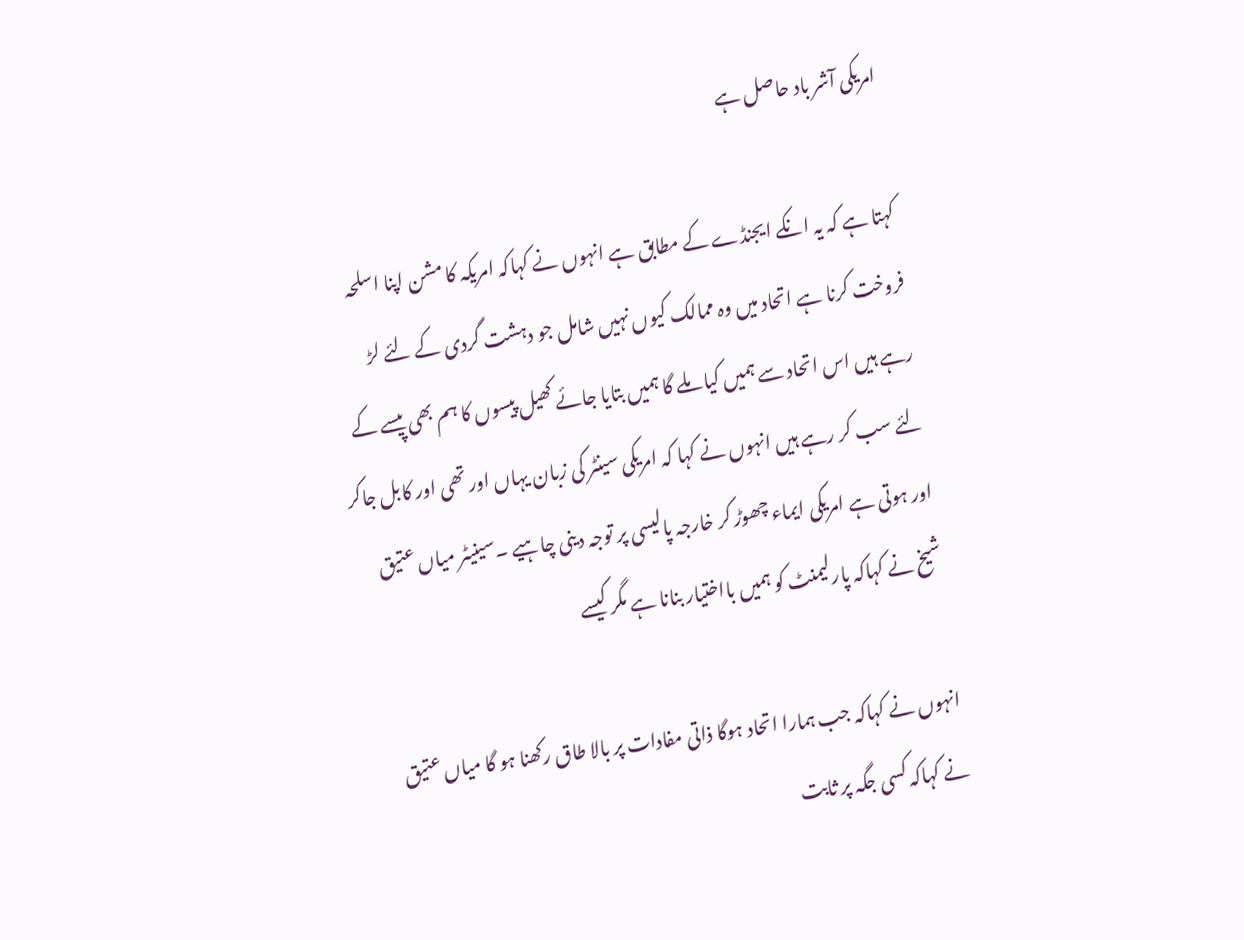امریکی آشر باد حاصل ہے

کہتا ہے کہ یہ انکے ایجنڈے کے مطابق ہے انہوں نے کہاکہ امریکہ کا مشن اپنا اسلحہ فروخت کرنا ہے اتحاد میں وہ ممالک کیوں نہیں شامل جو دہشت گردی کے لئے لڑ رہے ہیں اس اتحاد سے ہمیں کیا ملے گا ہمیں بتایا جائے کھیل پیسوں کا ہم بھی پیسے کے لئے سب کر رہے ہیں انہوں نے کہا کہ امریکی سینٹر کی زبان یہاں اور تھی اور کابل جاکر اور ہوتی ہے امریکی ایماء چھوڑ کر خارجہ پالیسی پر توجہ دینی چاہیے ۔سینیٹر میاں عتیق شیخ نے کہاکہ پارلیمنٹ کو ہمیں بااختیار بنانا ہے مگر کیسے

انہوں نے کہاکہ جب ہمارا اتحاد ہوگا ذاتی مفادات پر بالا طاق رکھنا ہو گا میاں عتیق نے کہاکہ کسی جگہ پر ثابت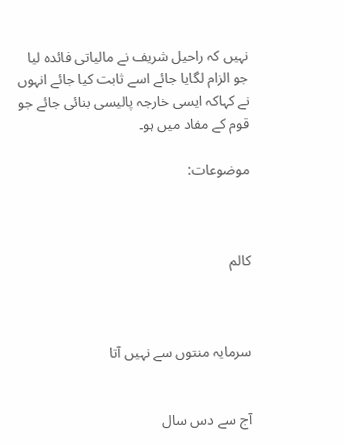نہیں کہ راحیل شریف نے مالیاتی فائدہ لیا جو الزام لگایا جائے اسے ثابت کیا جائے انہوں نے کہاکہ ایسی خارجہ پالیسی بنائی جائے جو قوم کے مفاد میں ہو۔

موضوعات:



کالم



سرمایہ منتوں سے نہیں آتا


آج سے دس سال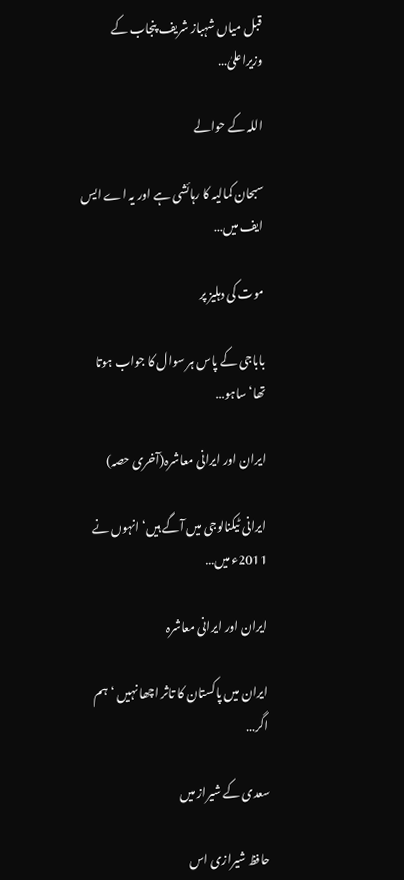قبل میاں شہباز شریف پنجاب کے وزیراعلیٰ…

اللہ کے حوالے

سبحان کمالیہ کا رہائشی ہے اور یہ اے ایس ایف میں…

موت کی دہلیز پر

باباجی کے پاس ہر سوال کا جواب ہوتا تھا‘ ساہو…

ایران اور ایرانی معاشرہ(آخری حصہ)

ایرانی ٹیکنالوجی میں آگے ہیں‘ انہوں نے 2011ء میں…

ایران اور ایرانی معاشرہ

ایران میں پاکستان کا تاثر اچھا نہیں ‘ ہم اگر…

سعدی کے شیراز میں

حافظ شیرازی اس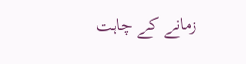زمانے کے چاہت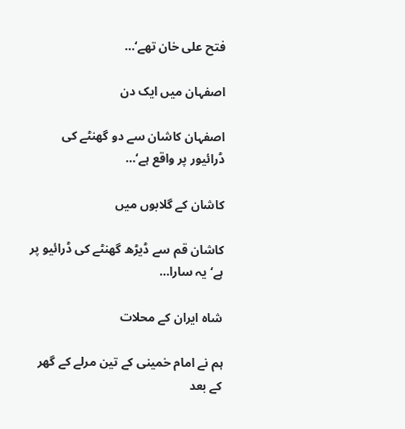فتح علی خان تھے‘…

اصفہان میں ایک دن

اصفہان کاشان سے دو گھنٹے کی ڈرائیور پر واقع ہے‘…

کاشان کے گلابوں میں

کاشان قم سے ڈیڑھ گھنٹے کی ڈرائیو پر ہے‘ یہ سارا…

شاہ ایران کے محلات

ہم نے امام خمینی کے تین مرلے کے گھر کے بعد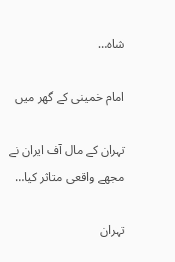شاہ…

امام خمینی کے گھر میں

تہران کے مال آف ایران نے مجھے واقعی متاثر کیا…

تہران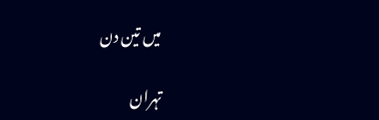میں تین دن

تہران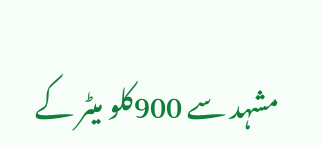مشہد سے 900کلو میٹر کے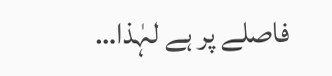فاصلے پر ہے لہٰذا…